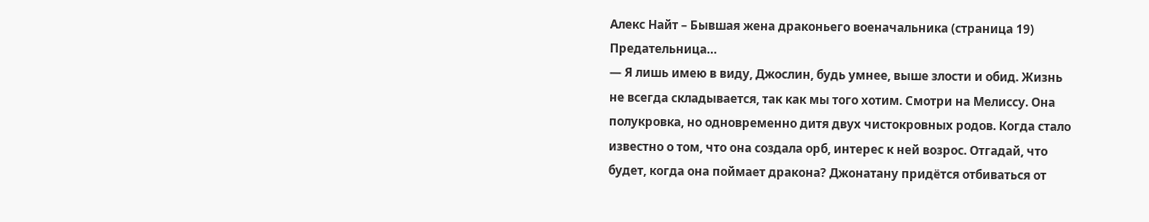Алекс Найт – Бывшая жена драконьего военачальника (страница 19)
Предательница…
— Я лишь имею в виду, Джослин, будь умнее, выше злости и обид. Жизнь не всегда складывается, так как мы того хотим. Смотри на Мелиссу. Она полукровка, но одновременно дитя двух чистокровных родов. Когда стало известно о том, что она создала орб, интерес к ней возрос. Отгадай, что будет, когда она поймает дракона? Джонатану придётся отбиваться от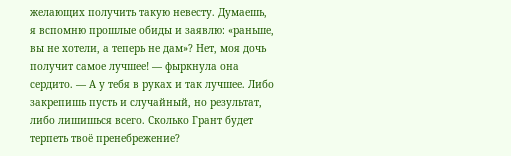желающих получить такую невесту. Думаешь, я вспомню прошлые обиды и заявлю: «раньше, вы не хотели, а теперь не дам»? Нет, моя дочь получит самое лучшее! — фыркнула она сердито. — А у тебя в руках и так лучшее. Либо закрепишь пусть и случайный, но результат, либо лишишься всего. Сколько Грант будет терпеть твоё пренебрежение?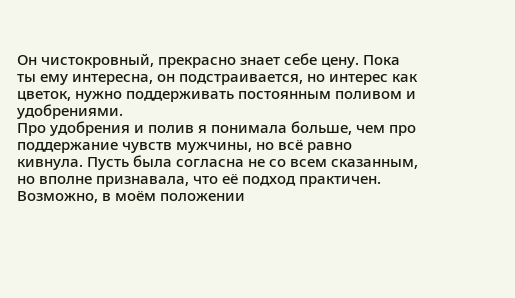Он чистокровный, прекрасно знает себе цену. Пока ты ему интересна, он подстраивается, но интерес как цветок, нужно поддерживать постоянным поливом и удобрениями.
Про удобрения и полив я понимала больше, чем про поддержание чувств мужчины, но всё равно кивнула. Пусть была согласна не со всем сказанным, но вполне признавала, что её подход практичен. Возможно, в моём положении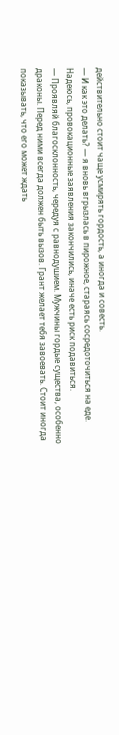действительно стоит чаще усмирять гордость, а иногда и совесть.
— И как это делать? — я вновь вгрызлась в пирожное, стараясь сосредоточиться на еде.
Надеюсь, провокационные заявления закончились, иначе есть риск подавиться.
— Проявляй благосклонность, чередуя с равнодушием. Мужчины гордые существа, особенно драконы. Перед ними всегда должен быть вызов. Грант желает тебя завоевать. Стоит иногда показывать, что его может ждать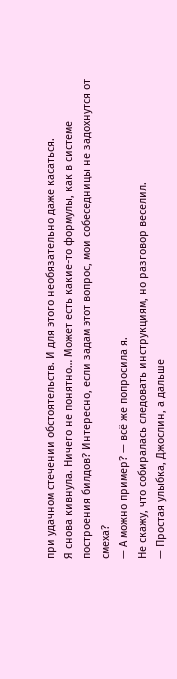при удачном стечении обстоятельств. И для этого необязательно даже касаться.
Я снова кивнула. Ничего не понятно… Может есть какие-то формулы, как в системе построения билдов? Интересно, если задам этот вопрос, мои собеседницы не задохнутся от смеха?
— А можно пример? — всё же попросила я.
Не скажу, что собиралась следовать инструкциям, но разговор веселил.
— Простая улыбка, Джослин, а дальше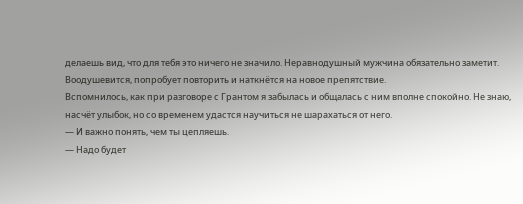делаешь вид, что для тебя это ничего не значило. Неравнодушный мужчина обязательно заметит. Воодушевится, попробует повторить и наткнётся на новое препятствие.
Вспомнилось, как при разговоре с Грантом я забылась и общалась с ним вполне спокойно. Не знаю, насчёт улыбок, но со временем удастся научиться не шарахаться от него.
— И важно понять, чем ты цепляешь.
— Надо будет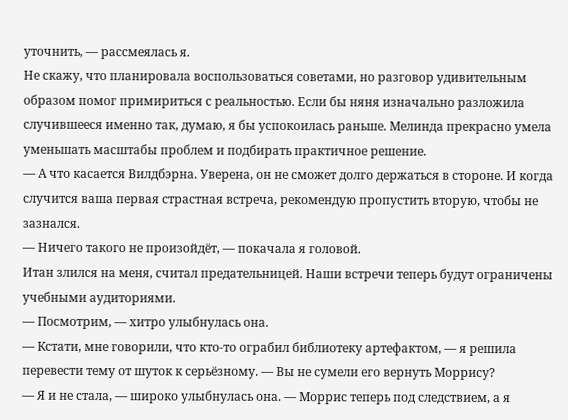уточнить, — рассмеялась я.
Не скажу, что планировала воспользоваться советами, но разговор удивительным образом помог примириться с реальностью. Если бы няня изначально разложила случившееся именно так, думаю, я бы успокоилась раньше. Мелинда прекрасно умела уменьшать масштабы проблем и подбирать практичное решение.
— А что касается Вилдбэрна. Уверена, он не сможет долго держаться в стороне. И когда случится ваша первая страстная встреча, рекомендую пропустить вторую, чтобы не зазнался.
— Ничего такого не произойдёт, — покачала я головой.
Итан злился на меня, считал предательницей. Наши встречи теперь будут ограничены учебными аудиториями.
— Посмотрим, — хитро улыбнулась она.
— Кстати, мне говорили, что кто-то ограбил библиотеку артефактом, — я решила перевести тему от шуток к серьёзному. — Вы не сумели его вернуть Моррису?
— Я и не стала, — широко улыбнулась она. — Моррис теперь под следствием, а я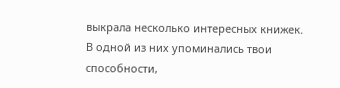выкрала несколько интересных книжек. В одной из них упоминались твои способности,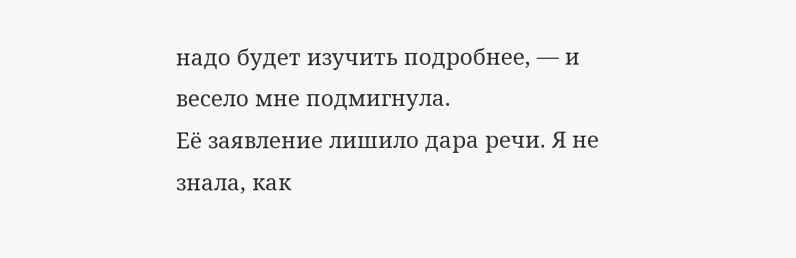надо будет изучить подробнее, — и весело мне подмигнула.
Её заявление лишило дара речи. Я не знала, как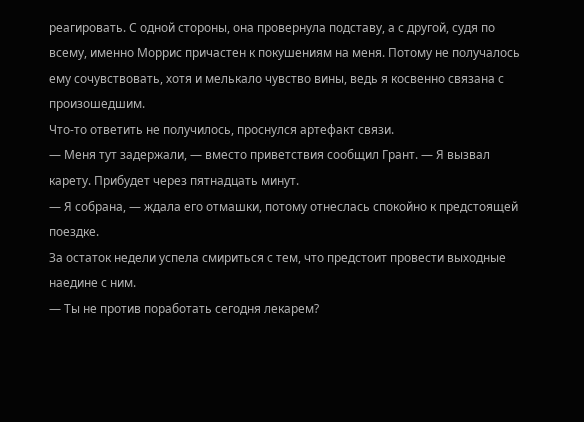реагировать. С одной стороны, она провернула подставу, а с другой, судя по всему, именно Моррис причастен к покушениям на меня. Потому не получалось ему сочувствовать, хотя и мелькало чувство вины, ведь я косвенно связана с произошедшим.
Что-то ответить не получилось, проснулся артефакт связи.
— Меня тут задержали, — вместо приветствия сообщил Грант. — Я вызвал карету. Прибудет через пятнадцать минут.
— Я собрана, — ждала его отмашки, потому отнеслась спокойно к предстоящей поездке.
За остаток недели успела смириться с тем, что предстоит провести выходные наедине с ним.
— Ты не против поработать сегодня лекарем?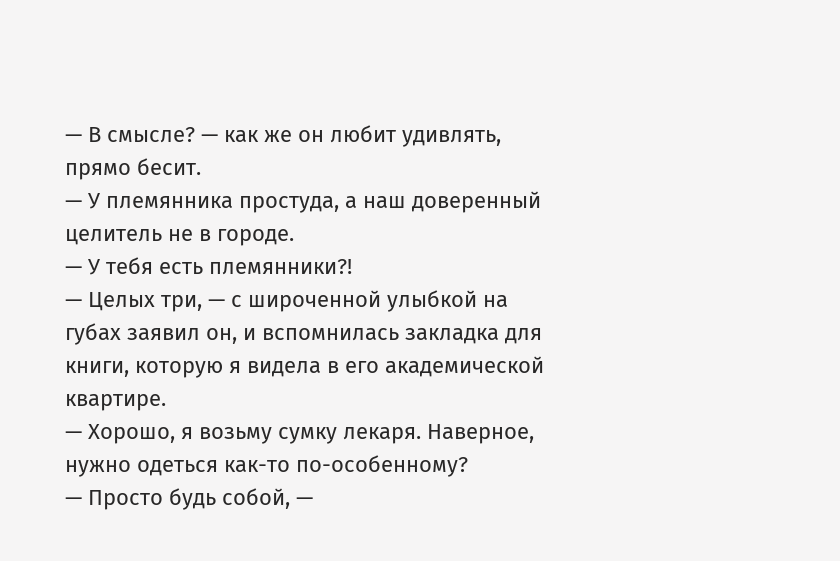— В смысле? — как же он любит удивлять, прямо бесит.
— У племянника простуда, а наш доверенный целитель не в городе.
— У тебя есть племянники?!
— Целых три, — с широченной улыбкой на губах заявил он, и вспомнилась закладка для книги, которую я видела в его академической квартире.
— Хорошо, я возьму сумку лекаря. Наверное, нужно одеться как-то по-особенному?
— Просто будь собой, —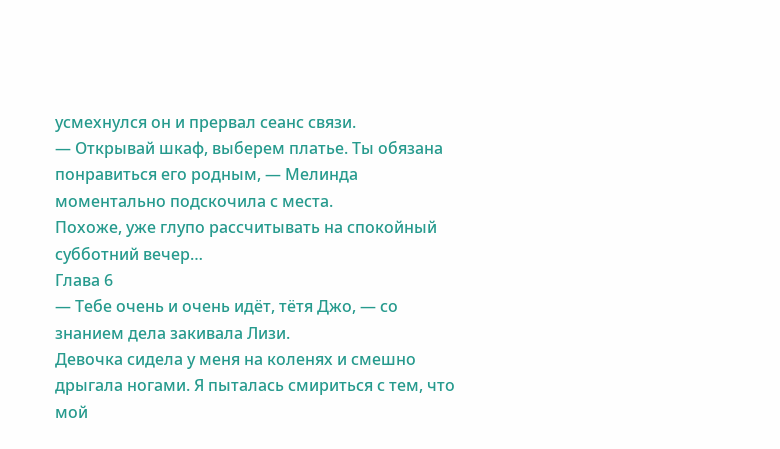усмехнулся он и прервал сеанс связи.
— Открывай шкаф, выберем платье. Ты обязана понравиться его родным, — Мелинда моментально подскочила с места.
Похоже, уже глупо рассчитывать на спокойный субботний вечер…
Глава 6
— Тебе очень и очень идёт, тётя Джо, — со знанием дела закивала Лизи.
Девочка сидела у меня на коленях и смешно дрыгала ногами. Я пыталась смириться с тем, что мой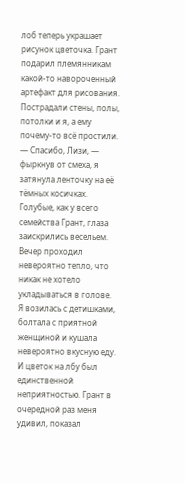лоб теперь украшает рисунок цветочка. Грант подарил племянникам какой-то навороченный артефакт для рисования. Пострадали стены, полы, потолки и я, а ему почему-то всё простили.
— Спасибо, Лизи, — фыркнув от смеха, я затянула ленточку на её тёмных косичках.
Голубые, как у всего семейства Грант, глаза заискрились весельем. Вечер проходил невероятно тепло, что никак не хотело укладываться в голове. Я возилась с детишками, болтала с приятной женщиной и кушала невероятно вкусную еду. И цветок на лбу был единственной неприятностью. Грант в очередной раз меня удивил, показал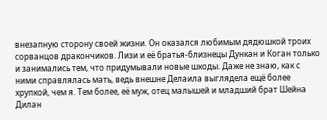внезапную сторону своей жизни. Он оказался любимым дядюшкой троих сорванцов дракончиков. Лизи и её братья-близнецы Дункан и Коган только и занимались тем, что придумывали новые шкоды. Даже не знаю, как с ними справлялась мать, ведь внешне Делаила выглядела ещё более хрупкой, чем я. Тем более, её муж, отец малышей и младший брат Шейна Дилан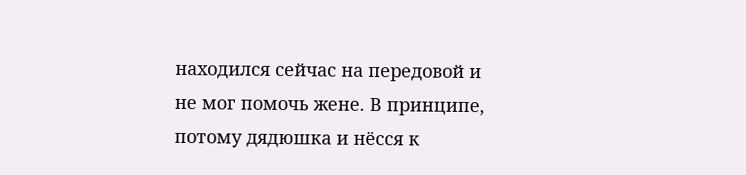находился сейчас на передовой и не мог помочь жене. В принципе, потому дядюшка и нёсся к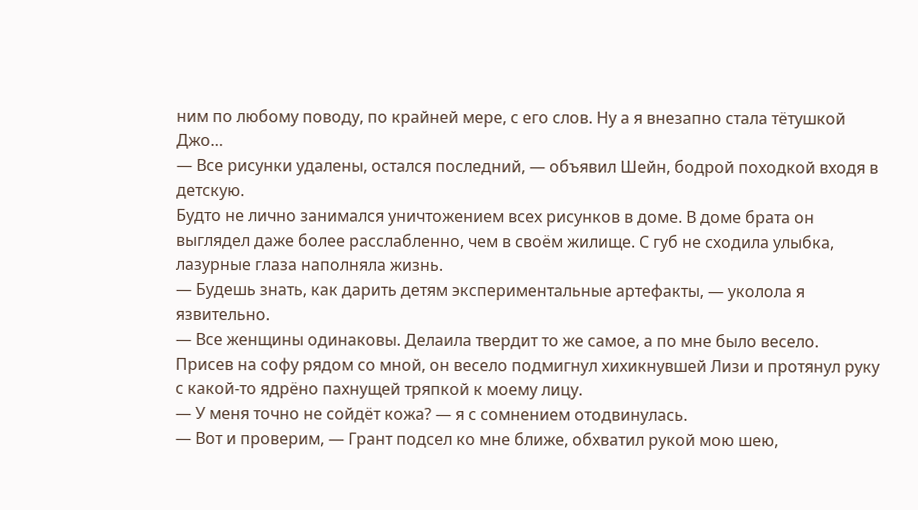ним по любому поводу, по крайней мере, с его слов. Ну а я внезапно стала тётушкой Джо…
— Все рисунки удалены, остался последний, — объявил Шейн, бодрой походкой входя в детскую.
Будто не лично занимался уничтожением всех рисунков в доме. В доме брата он выглядел даже более расслабленно, чем в своём жилище. С губ не сходила улыбка, лазурные глаза наполняла жизнь.
— Будешь знать, как дарить детям экспериментальные артефакты, — уколола я язвительно.
— Все женщины одинаковы. Делаила твердит то же самое, а по мне было весело.
Присев на софу рядом со мной, он весело подмигнул хихикнувшей Лизи и протянул руку с какой-то ядрёно пахнущей тряпкой к моему лицу.
— У меня точно не сойдёт кожа? — я с сомнением отодвинулась.
— Вот и проверим, — Грант подсел ко мне ближе, обхватил рукой мою шею,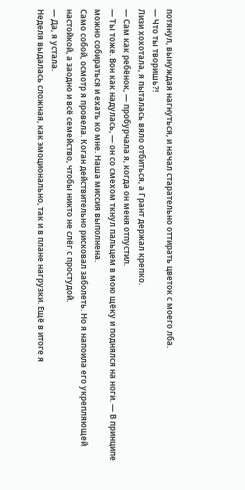потянул, вынуждая нагнуться, и начал старательно оттирать цветок с моего лба.
— Что ты творишь?!
Лизи хохотала, я пыталась вяло отбиться, а Грант держал крепко.
— Сам как ребёнок, — пробурчала я, когда он меня отпустил.
— Ты тоже. Вон как надулась, — он со смехом ткнул пальцем в мою щёку и поднялся на ноги. — В принципе можно собираться и ехать ко мне. Наша миссия выполнена.
Само собой, осмотр я провела. Коган действительно рисковал заболеть. Но я напоила его укрепляющей настойкой, а заодно и всё семейство, чтобы никто не слёг с простудой.
— Да, я устала.
Неделя выдалась сложная, как эмоционально, так и в плане нагрузки. Ещё в итоге я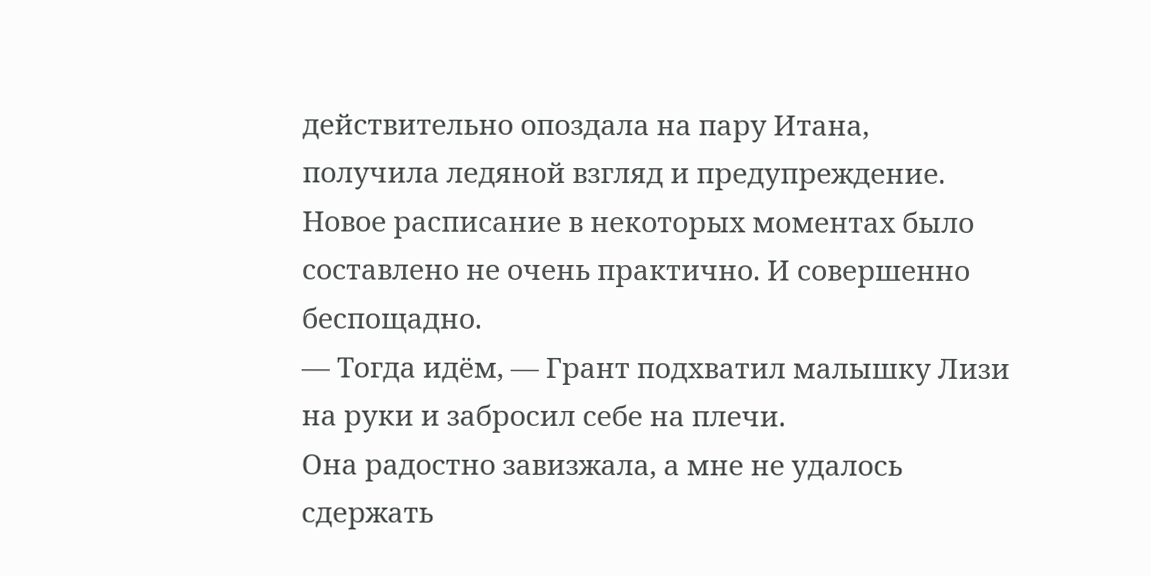действительно опоздала на пару Итана, получила ледяной взгляд и предупреждение. Новое расписание в некоторых моментах было составлено не очень практично. И совершенно беспощадно.
— Тогда идём, — Грант подхватил малышку Лизи на руки и забросил себе на плечи.
Она радостно завизжала, а мне не удалось сдержать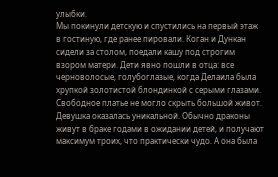улыбки.
Мы покинули детскую и спустились на первый этаж в гостиную, где ранее пировали. Коган и Дункан сидели за столом, поедали кашу под строгим взором матери. Дети явно пошли в отца: все черноволосые, голубоглазые, когда Делаила была хрупкой золотистой блондинкой с серыми глазами. Свободное платье не могло скрыть большой живот. Девушка оказалась уникальной. Обычно драконы живут в браке годами в ожидании детей, и получают максимум троих, что практически чудо. А она была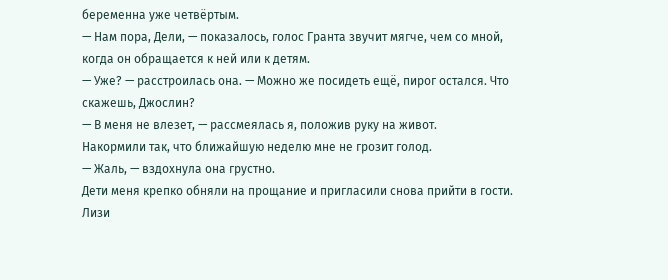беременна уже четвёртым.
— Нам пора, Дели, — показалось, голос Гранта звучит мягче, чем со мной, когда он обращается к ней или к детям.
— Уже? — расстроилась она. — Можно же посидеть ещё, пирог остался. Что скажешь, Джослин?
— В меня не влезет, — рассмеялась я, положив руку на живот.
Накормили так, что ближайшую неделю мне не грозит голод.
— Жаль, — вздохнула она грустно.
Дети меня крепко обняли на прощание и пригласили снова прийти в гости. Лизи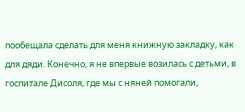пообещала сделать для меня книжную закладку, как для дяди. Конечно, я не впервые возилась с детьми, в госпитале Дисоля, где мы с няней помогали,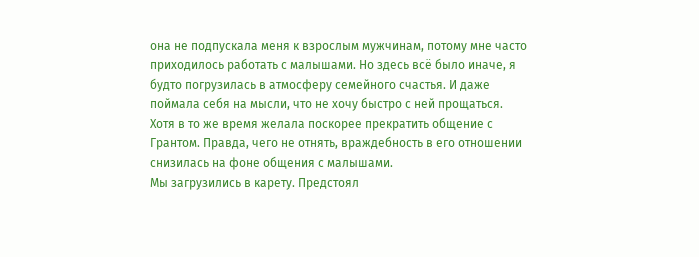она не подпускала меня к взрослым мужчинам, потому мне часто приходилось работать с малышами. Но здесь всё было иначе, я будто погрузилась в атмосферу семейного счастья. И даже поймала себя на мысли, что не хочу быстро с ней прощаться. Хотя в то же время желала поскорее прекратить общение с Грантом. Правда, чего не отнять, враждебность в его отношении снизилась на фоне общения с малышами.
Мы загрузились в карету. Предстоял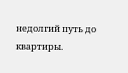недолгий путь до квартиры.